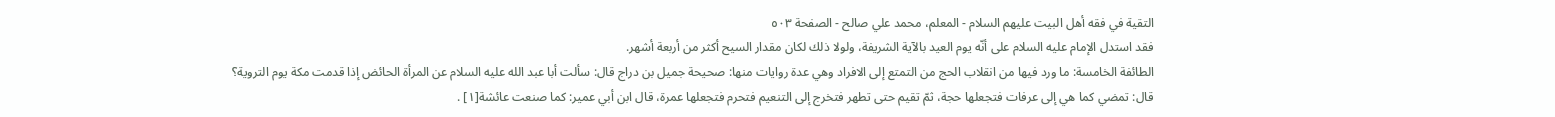التقية في فقه أهل البيت عليهم السلام - المعلم، محمد علي صالح - الصفحة ٥٠٣
فقد استدل الإمام عليه السلام على أنّه يوم العيد بالآية الشريفة، ولولا ذلك لكان مقدار السيح أكثر من أربعة أشهر.
الطائفة الخامسة: ما ورد فيها من انقلاب الحج من التمتع إلى الافراد وهي عدة روايات منها: صحيحة جميل بن دراج قال: سألت أبا عبد الله عليه السلام عن المرأة الحائض إذا قدمت مكة يوم التروية؟ قال: تمضي كما هي إلى عرفات فتجعلها حجة، ثمّ تقيم حتى تطهر فتخرج إلى التنعيم فتحرم فتجعلها عمرة، قال ابن أبي عمير: كما صنعت عائشة[١] .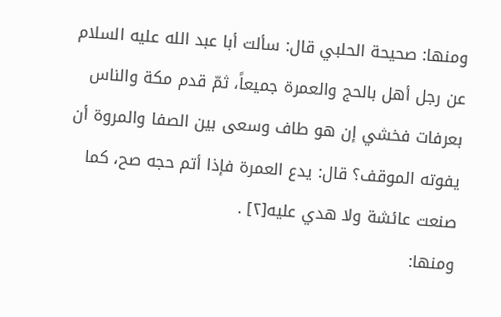ومنها: صحيحة الحلبي قال: سألت أبا عبد الله عليه السلام عن رجل أهل بالحج والعمرة جميعاً، ثمّ قدم مكة والناس بعرفات فخشي إن هو طاف وسعى بين الصفا والمروة أن يفوته الموقف؟ قال: يدع العمرة فإذا أتم حجه صح، كما صنعت عائشة ولا هدي عليه[٢] .
ومنها: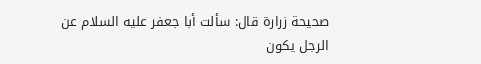صحيحة زرارة قال: سألت أبا جعفر عليه السلام عن الرجل يكون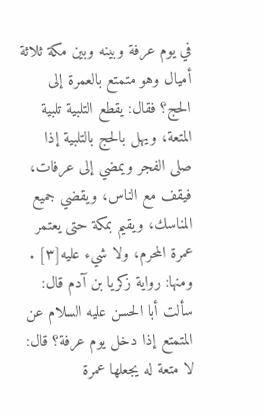في يوم عرفة وبينه وبين مكة ثلاثة أميال وهو متمتع بالعمرة إلى الحج؟ فقال: يقطع التلبية تلبية المتعة، ويهل بالحج بالتلبية إذا صلى الفجر ويمضي إلى عرفات، فيقف مع الناس، ويقضي جميع المناسك، ويقيم بمكة حتى يعتمر عمرة المحرم، ولا شيء عليه[٣] .
ومنها: رواية زكريا بن آدم قال: سألت أبا الحسن عليه السلام عن المتمتع إذا دخل يوم عرفة؟ قال: لا متعة له يجعلها عمرة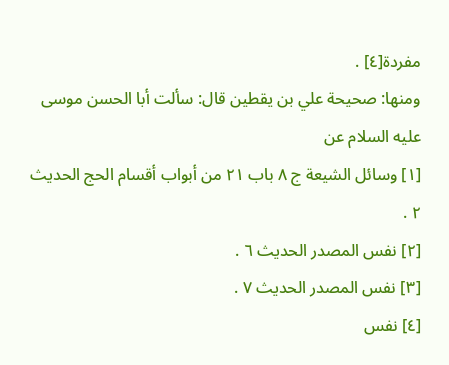مفردة[٤] .
ومنها: صحيحة علي بن يقطين قال: سألت أبا الحسن موسى عليه السلام عن
[١] وسائل الشيعة ج ٨ باب ٢١ من أبواب أقسام الحج الحديث ٢ .
[٢] نفس المصدر الحديث ٦ .
[٣] نفس المصدر الحديث ٧ .
[٤] نفس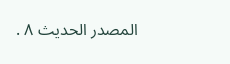المصدر الحديث ٨ .